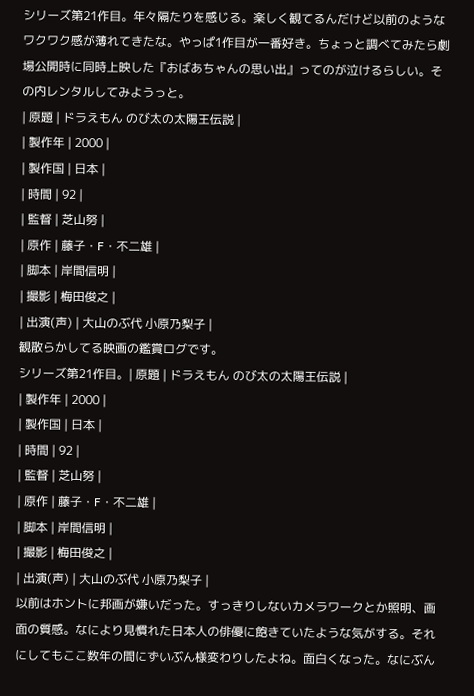シリーズ第21作目。年々隔たりを感じる。楽しく観てるんだけど以前のようなワクワク感が薄れてきたな。やっぱ1作目が一番好き。ちょっと調べてみたら劇場公開時に同時上映した『おばあちゃんの思い出』ってのが泣けるらしい。その内レンタルしてみようっと。
| 原題 | ドラえもん のび太の太陽王伝説 |
| 製作年 | 2000 |
| 製作国 | 日本 |
| 時間 | 92 |
| 監督 | 芝山努 |
| 原作 | 藤子・F・不二雄 |
| 脚本 | 岸間信明 |
| 撮影 | 梅田俊之 |
| 出演(声) | 大山のぶ代 小原乃梨子 |
観散らかしてる映画の鑑賞ログです。
シリーズ第21作目。| 原題 | ドラえもん のび太の太陽王伝説 |
| 製作年 | 2000 |
| 製作国 | 日本 |
| 時間 | 92 |
| 監督 | 芝山努 |
| 原作 | 藤子・F・不二雄 |
| 脚本 | 岸間信明 |
| 撮影 | 梅田俊之 |
| 出演(声) | 大山のぶ代 小原乃梨子 |
以前はホントに邦画が嫌いだった。すっきりしないカメラワークとか照明、画面の質感。なにより見慣れた日本人の俳優に飽きていたような気がする。それにしてもここ数年の間にずいぶん様変わりしたよね。面白くなった。なにぶん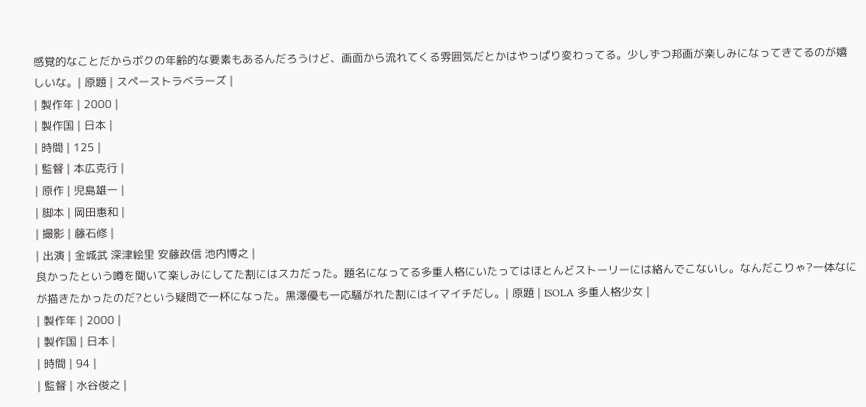感覚的なことだからボクの年齢的な要素もあるんだろうけど、画面から流れてくる雰囲気だとかはやっぱり変わってる。少しずつ邦画が楽しみになってきてるのが嬉しいな。| 原題 | スペーストラベラーズ |
| 製作年 | 2000 |
| 製作国 | 日本 |
| 時間 | 125 |
| 監督 | 本広克行 |
| 原作 | 児島雄一 |
| 脚本 | 岡田惠和 |
| 撮影 | 藤石修 |
| 出演 | 金城武 深津絵里 安藤政信 池内博之 |
良かったという噂を聞いて楽しみにしてた割にはスカだった。題名になってる多重人格にいたってはほとんどストーリーには絡んでこないし。なんだこりゃ?一体なにが描きたかったのだ?という疑問で一杯になった。黒澤優も一応騒がれた割にはイマイチだし。| 原題 | ISOLA 多重人格少女 |
| 製作年 | 2000 |
| 製作国 | 日本 |
| 時間 | 94 |
| 監督 | 水谷俊之 |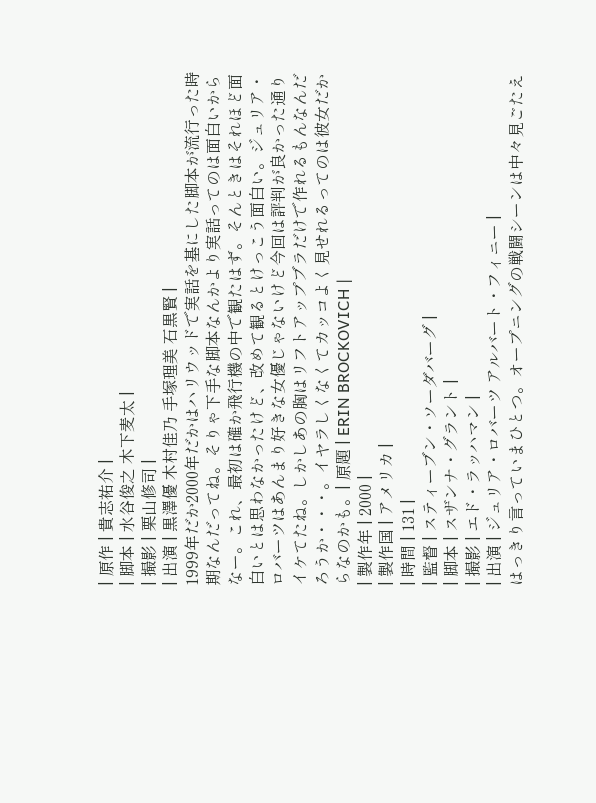| 原作 | 貴志祐介 |
| 脚本 | 水谷俊之 木下麦太 |
| 撮影 | 栗山修司 |
| 出演 | 黒澤優 木村佳乃 手塚理美 石黒賢 |
1999年だか2000年だかはハリウッドで実話を基にした脚本が流行った時期なんだってね。そりゃ下手な脚本なんかより実話ってのは面白いからなー。これ、最初は確か飛行機の中で観たはず。そんときはそれほど面白いとは思わなかったけど、改めて観るとけっこう面白い。ジュリア・ロバーツはあんまり好きな女優じゃないけど今回は評判が良かった通りイケてたね。しかしあの胸はリフトアップブラだけで作れるもんなんだろうか・・・。イヤラしくなくてカッコよく見せれるってのは彼女だからなのかも。| 原題 | ERIN BROCKOVICH |
| 製作年 | 2000 |
| 製作国 | アメリカ |
| 時間 | 131 |
| 監督 | スティーブン・ソーダバーグ |
| 脚本 | スザンナ・グラント |
| 撮影 | エド・ラッハマン |
| 出演 | ジュリア・ロバーツ アルバート・フィニー |
はっきり言っていまひとつ。オープニングの戦闘シーンは中々見ごたえ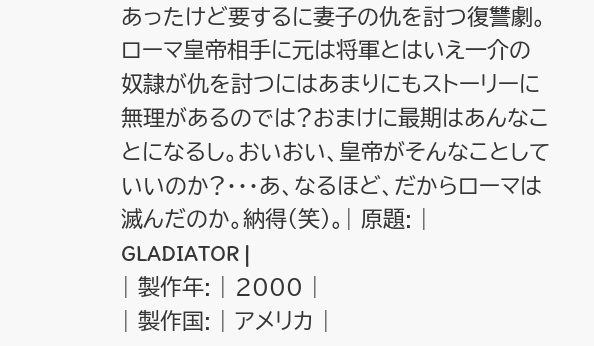あったけど要するに妻子の仇を討つ復讐劇。ローマ皇帝相手に元は将軍とはいえ一介の奴隷が仇を討つにはあまりにもストーリーに無理があるのでは?おまけに最期はあんなことになるし。おいおい、皇帝がそんなことしていいのか?・・・あ、なるほど、だからローマは滅んだのか。納得(笑)。| 原題: | GLADIATOR |
| 製作年: | 2000 |
| 製作国: | アメリカ |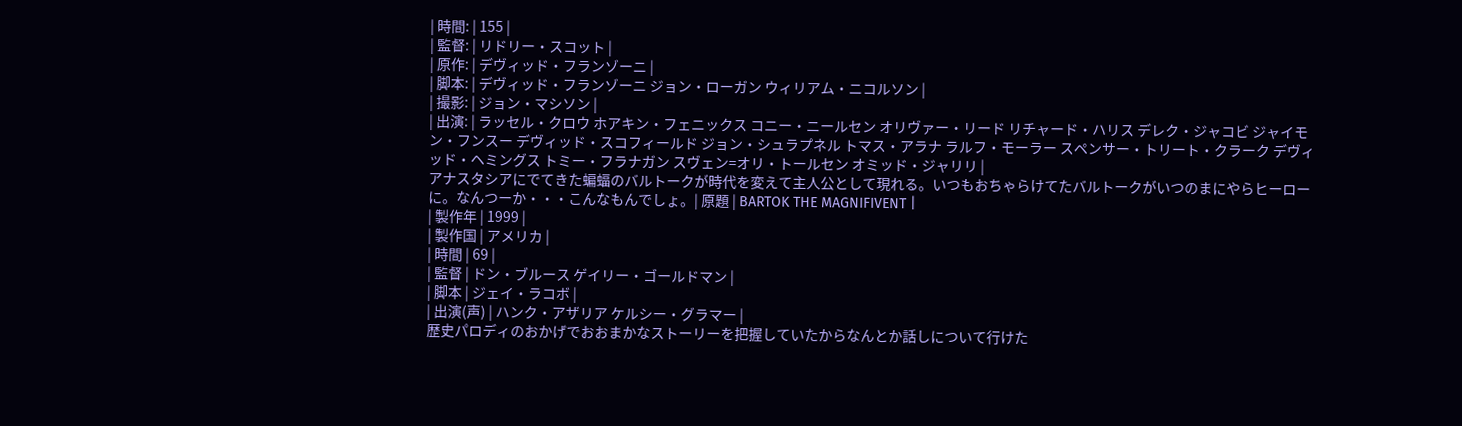| 時間: | 155 |
| 監督: | リドリー・スコット |
| 原作: | デヴィッド・フランゾーニ |
| 脚本: | デヴィッド・フランゾーニ ジョン・ローガン ウィリアム・ニコルソン |
| 撮影: | ジョン・マシソン |
| 出演: | ラッセル・クロウ ホアキン・フェニックス コニー・ニールセン オリヴァー・リード リチャード・ハリス デレク・ジャコビ ジャイモン・フンスー デヴィッド・スコフィールド ジョン・シュラプネル トマス・アラナ ラルフ・モーラー スペンサー・トリート・クラーク デヴィッド・ヘミングス トミー・フラナガン スヴェン=オリ・トールセン オミッド・ジャリリ |
アナスタシアにでてきた蝙蝠のバルトークが時代を変えて主人公として現れる。いつもおちゃらけてたバルトークがいつのまにやらヒーローに。なんつーか・・・こんなもんでしょ。| 原題 | BARTOK THE MAGNIFIVENT |
| 製作年 | 1999 |
| 製作国 | アメリカ |
| 時間 | 69 |
| 監督 | ドン・ブルース ゲイリー・ゴールドマン |
| 脚本 | ジェイ・ラコボ |
| 出演(声) | ハンク・アザリア ケルシー・グラマー |
歴史パロディのおかげでおおまかなストーリーを把握していたからなんとか話しについて行けた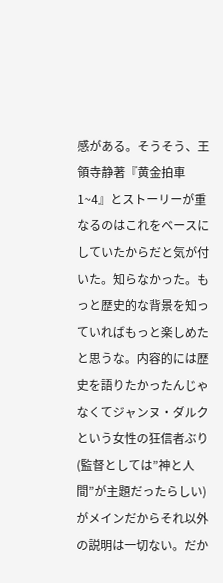感がある。そうそう、王領寺静著『黄金拍車1~4』とストーリーが重なるのはこれをベースにしていたからだと気が付いた。知らなかった。もっと歴史的な背景を知っていればもっと楽しめたと思うな。内容的には歴史を語りたかったんじゃなくてジャンヌ・ダルクという女性の狂信者ぶり(監督としては”神と人間”が主題だったらしい)がメインだからそれ以外の説明は一切ない。だか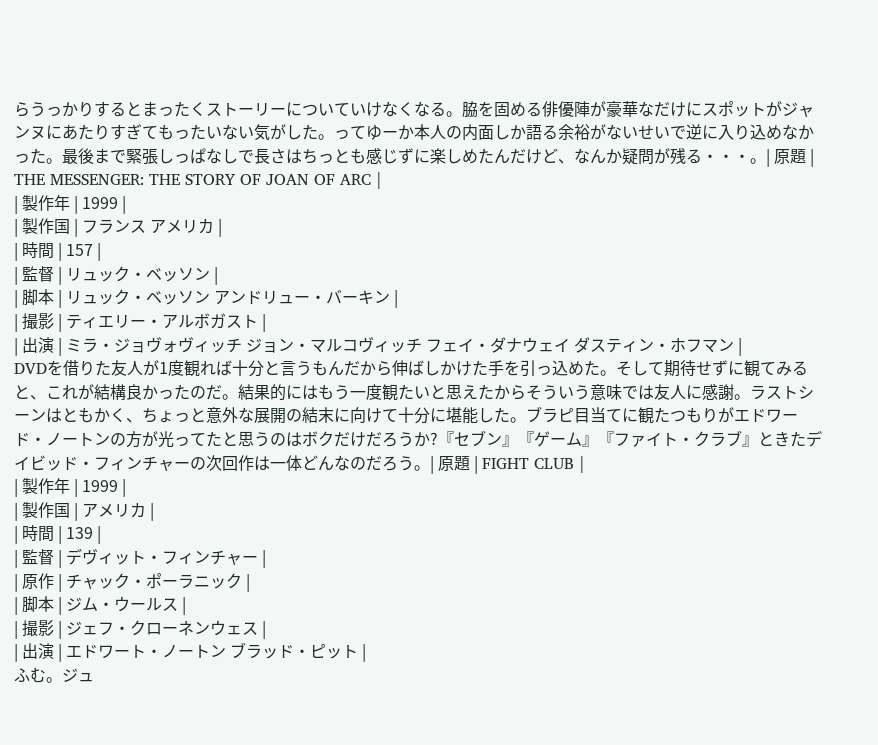らうっかりするとまったくストーリーについていけなくなる。脇を固める俳優陣が豪華なだけにスポットがジャンヌにあたりすぎてもったいない気がした。ってゆーか本人の内面しか語る余裕がないせいで逆に入り込めなかった。最後まで緊張しっぱなしで長さはちっとも感じずに楽しめたんだけど、なんか疑問が残る・・・。| 原題 | THE MESSENGER: THE STORY OF JOAN OF ARC |
| 製作年 | 1999 |
| 製作国 | フランス アメリカ |
| 時間 | 157 |
| 監督 | リュック・ベッソン |
| 脚本 | リュック・ベッソン アンドリュー・バーキン |
| 撮影 | ティエリー・アルボガスト |
| 出演 | ミラ・ジョヴォヴィッチ ジョン・マルコヴィッチ フェイ・ダナウェイ ダスティン・ホフマン |
DVDを借りた友人が1度観れば十分と言うもんだから伸ばしかけた手を引っ込めた。そして期待せずに観てみると、これが結構良かったのだ。結果的にはもう一度観たいと思えたからそういう意味では友人に感謝。ラストシーンはともかく、ちょっと意外な展開の結末に向けて十分に堪能した。ブラピ目当てに観たつもりがエドワード・ノートンの方が光ってたと思うのはボクだけだろうか?『セブン』『ゲーム』『ファイト・クラブ』ときたデイビッド・フィンチャーの次回作は一体どんなのだろう。| 原題 | FIGHT CLUB |
| 製作年 | 1999 |
| 製作国 | アメリカ |
| 時間 | 139 |
| 監督 | デヴィット・フィンチャー |
| 原作 | チャック・ポーラニック |
| 脚本 | ジム・ウールス |
| 撮影 | ジェフ・クローネンウェス |
| 出演 | エドワート・ノートン ブラッド・ピット |
ふむ。ジュ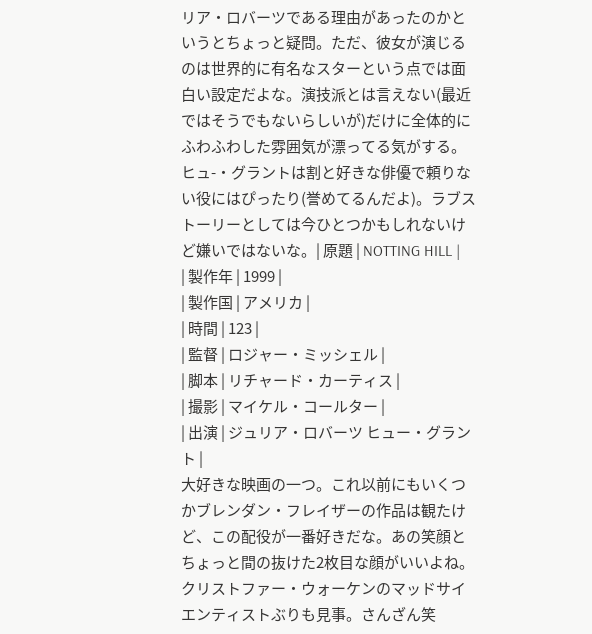リア・ロバーツである理由があったのかというとちょっと疑問。ただ、彼女が演じるのは世界的に有名なスターという点では面白い設定だよな。演技派とは言えない(最近ではそうでもないらしいが)だけに全体的にふわふわした雰囲気が漂ってる気がする。ヒュ-・グラントは割と好きな俳優で頼りない役にはぴったり(誉めてるんだよ)。ラブストーリーとしては今ひとつかもしれないけど嫌いではないな。| 原題 | NOTTING HILL |
| 製作年 | 1999 |
| 製作国 | アメリカ |
| 時間 | 123 |
| 監督 | ロジャー・ミッシェル |
| 脚本 | リチャード・カーティス |
| 撮影 | マイケル・コールター |
| 出演 | ジュリア・ロバーツ ヒュー・グラント |
大好きな映画の一つ。これ以前にもいくつかブレンダン・フレイザーの作品は観たけど、この配役が一番好きだな。あの笑顔とちょっと間の抜けた2枚目な顔がいいよね。クリストファー・ウォーケンのマッドサイエンティストぶりも見事。さんざん笑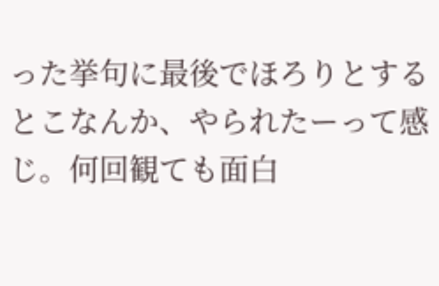った挙句に最後でほろりとするとこなんか、やられたーって感じ。何回観ても面白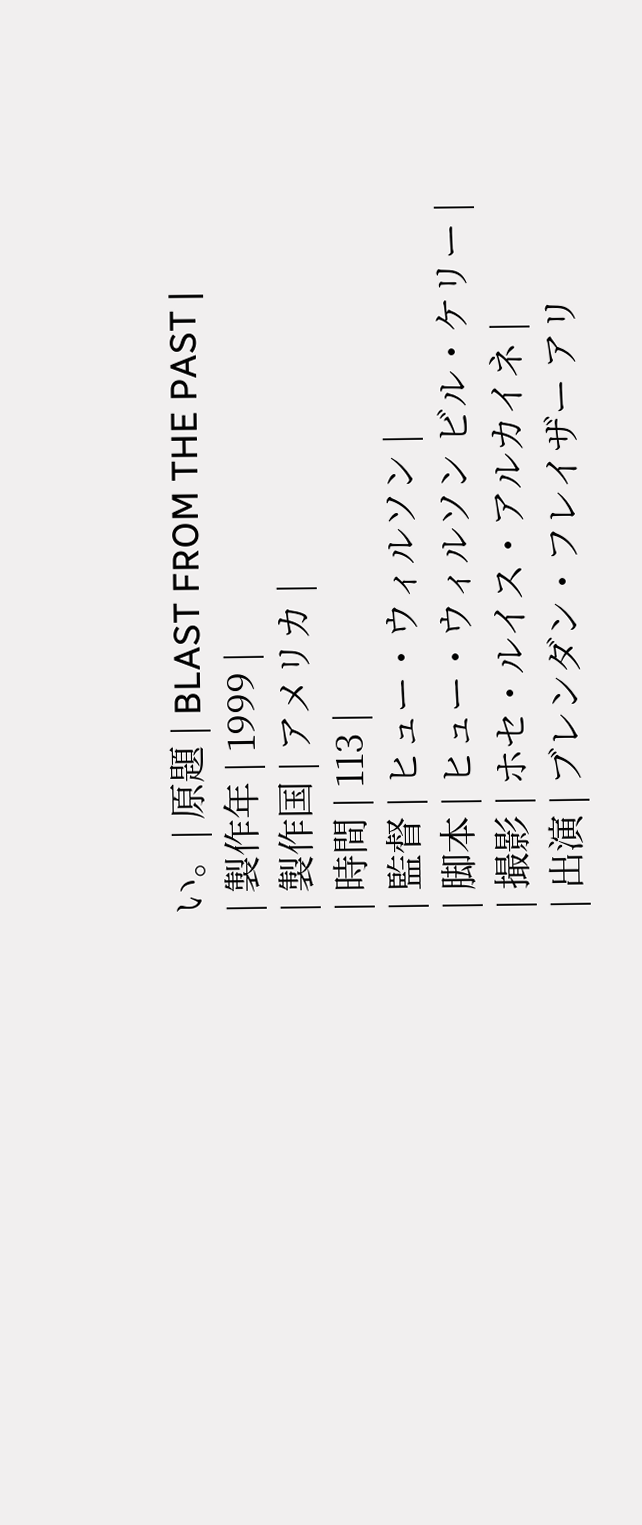い。| 原題 | BLAST FROM THE PAST |
| 製作年 | 1999 |
| 製作国 | アメリカ |
| 時間 | 113 |
| 監督 | ヒュー・ウィルソン |
| 脚本 | ヒュー・ウィルソン ビル・ケリー |
| 撮影 | ホセ・ルイス・アルカイネ |
| 出演 | ブレンダン・フレイザー アリ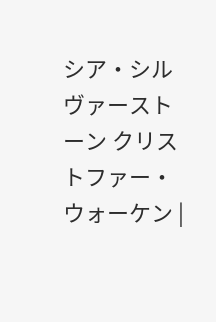シア・シルヴァーストーン クリストファー・ウォーケン |